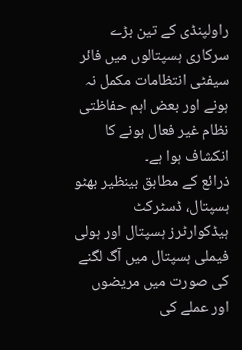راولپنڈی کے تین بڑے سرکاری ہسپتالوں میں فائر سیفٹی انتظامات مکمل نہ ہونے اور بعض اہم حفاظتی نظام غیر فعال ہونے کا انکشاف ہوا ہے۔
ذرائع کے مطابق بینظیر بھٹو ہسپتال، ڈسٹرکٹ ہیڈکوارٹرز ہسپتال اور ہولی فیملی ہسپتال میں آگ لگنے کی صورت میں مریضوں اور عملے کی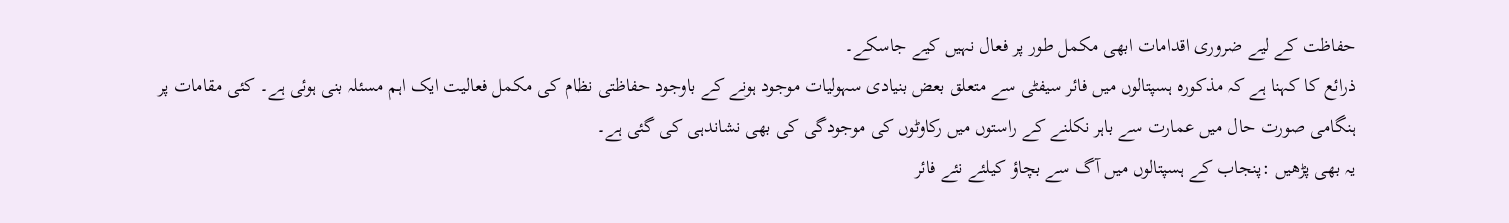حفاظت کے لیے ضروری اقدامات ابھی مکمل طور پر فعال نہیں کیے جاسکے۔
ذرائع کا کہنا ہے کہ مذکورہ ہسپتالوں میں فائر سیفٹی سے متعلق بعض بنیادی سہولیات موجود ہونے کے باوجود حفاظتی نظام کی مکمل فعالیت ایک اہم مسئلہ بنی ہوئی ہے۔ کئی مقامات پر ہنگامی صورت حال میں عمارت سے باہر نکلنے کے راستوں میں رکاوٹوں کی موجودگی کی بھی نشاندہی کی گئی ہے۔
یہ بھی پڑھیں :پنجاب کے ہسپتالوں میں آگ سے بچاؤ کیلئے نئے فائر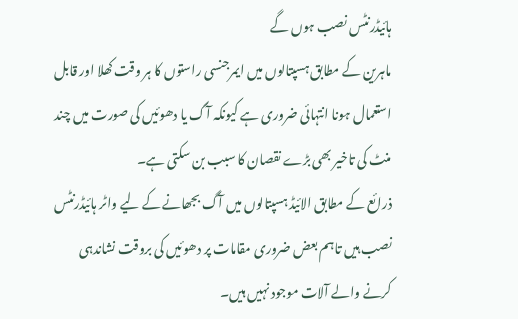ہائیڈرنٹس نصب ہوں گے
ماہرین کے مطابق ہسپتالوں میں ایمرجنسی راستوں کا ہر وقت کھلا اور قابل استعمال ہونا انتہائی ضروری ہے کیونکہ آگ یا دھوئیں کی صورت میں چند منٹ کی تاخیر بھی بڑے نقصان کا سبب بن سکتی ہے۔
ذرائع کے مطابق الائیڈ ہسپتالوں میں آگ بجھانے کے لیے واٹر ہائیڈرنٹس نصب ہیں تاہم بعض ضروری مقامات پر دھوئیں کی بروقت نشاندہی کرنے والے آلات موجود نہیں ہیں۔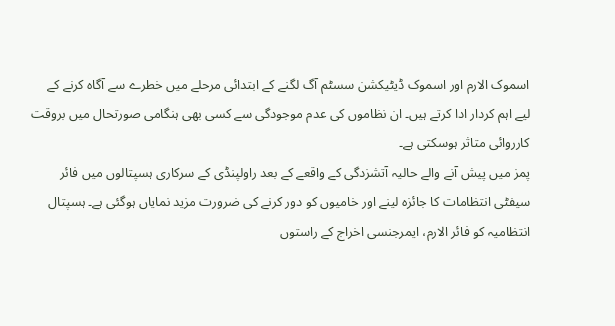اسموک الارم اور اسموک ڈیٹیکشن سسٹم آگ لگنے کے ابتدائی مرحلے میں خطرے سے آگاہ کرنے کے لیے اہم کردار ادا کرتے ہیں۔ ان نظاموں کی عدم موجودگی سے کسی بھی ہنگامی صورتحال میں بروقت کارروائی متاثر ہوسکتی ہے۔
پمز میں پیش آنے والے حالیہ آتشزدگی کے واقعے کے بعد راولپنڈی کے سرکاری ہسپتالوں میں فائر سیفٹی انتظامات کا جائزہ لینے اور خامیوں کو دور کرنے کی ضرورت مزید نمایاں ہوگئی ہے۔ ہسپتال انتظامیہ کو فائر الارم، ایمرجنسی اخراج کے راستوں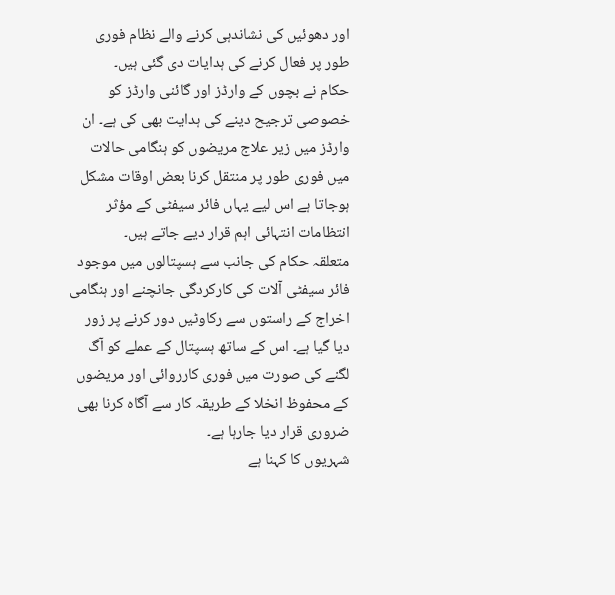اور دھوئیں کی نشاندہی کرنے والے نظام فوری طور پر فعال کرنے کی ہدایات دی گئی ہیں۔
حکام نے بچوں کے وارڈز اور گائنی وارڈز کو خصوصی ترجیح دینے کی ہدایت بھی کی ہے۔ ان وارڈز میں زیر علاج مریضوں کو ہنگامی حالات میں فوری طور پر منتقل کرنا بعض اوقات مشکل ہوجاتا ہے اس لیے یہاں فائر سیفٹی کے مؤثر انتظامات انتہائی اہم قرار دیے جاتے ہیں۔
متعلقہ حکام کی جانب سے ہسپتالوں میں موجود فائر سیفٹی آلات کی کارکردگی جانچنے اور ہنگامی اخراج کے راستوں سے رکاوٹیں دور کرنے پر زور دیا گیا ہے۔ اس کے ساتھ ہسپتال کے عملے کو آگ لگنے کی صورت میں فوری کارروائی اور مریضوں کے محفوظ انخلا کے طریقہ کار سے آگاہ کرنا بھی ضروری قرار دیا جارہا ہے۔
شہریوں کا کہنا ہے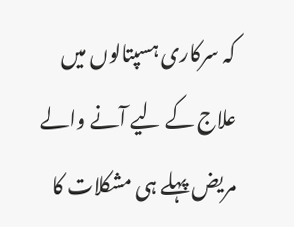کہ سرکاری ہسپتالوں میں علاج کے لیے آنے والے مریض پہلے ہی مشکلات کا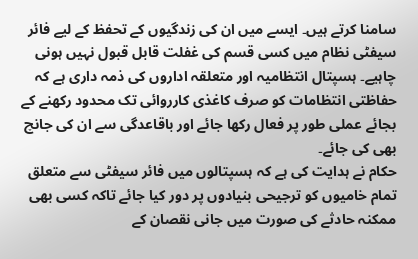سامنا کرتے ہیں۔ ایسے میں ان کی زندگیوں کے تحفظ کے لیے فائر سیفٹی نظام میں کسی قسم کی غفلت قابل قبول نہیں ہونی چاہیے۔ ہسپتال انتظامیہ اور متعلقہ اداروں کی ذمہ داری ہے کہ حفاظتی انتظامات کو صرف کاغذی کارروائی تک محدود رکھنے کے بجائے عملی طور پر فعال رکھا جائے اور باقاعدگی سے ان کی جانچ بھی کی جائے۔
حکام نے ہدایت کی ہے کہ ہسپتالوں میں فائر سیفٹی سے متعلق تمام خامیوں کو ترجیحی بنیادوں پر دور کیا جائے تاکہ کسی بھی ممکنہ حادثے کی صورت میں جانی نقصان کے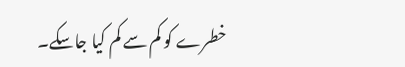خطرے کو کم سے کم کیا جاسکے۔